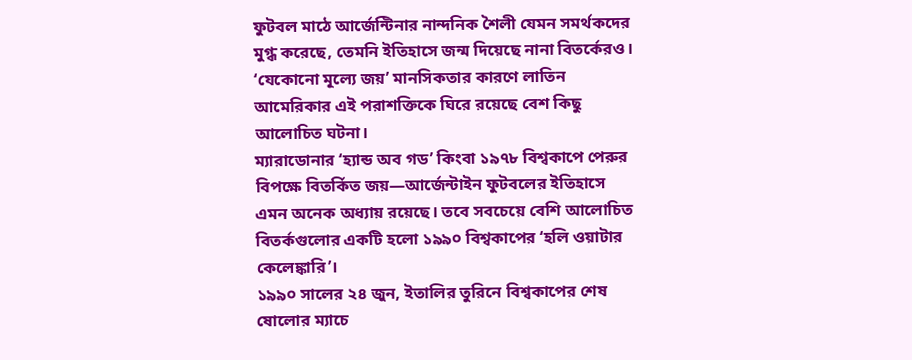ফুটবল মাঠে আর্জেন্টিনার নান্দনিক শৈলী যেমন সমর্থকদের মুগ্ধ করেছে, তেমনি ইতিহাসে জন্ম দিয়েছে নানা বিতর্কেরও। ‘যেকোনো মূল্যে জয়’ মানসিকতার কারণে লাতিন আমেরিকার এই পরাশক্তিকে ঘিরে রয়েছে বেশ কিছু আলোচিত ঘটনা।
ম্যারাডোনার ‘হ্যান্ড অব গড’ কিংবা ১৯৭৮ বিশ্বকাপে পেরুর বিপক্ষে বিতর্কিত জয়—আর্জেন্টাইন ফুটবলের ইতিহাসে এমন অনেক অধ্যায় রয়েছে। তবে সবচেয়ে বেশি আলোচিত বিতর্কগুলোর একটি হলো ১৯৯০ বিশ্বকাপের ‘হলি ওয়াটার কেলেঙ্কারি’।
১৯৯০ সালের ২৪ জুন, ইতালির তুরিনে বিশ্বকাপের শেষ ষোলোর ম্যাচে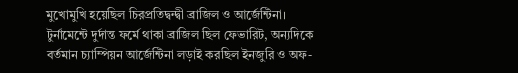মুখোমুখি হয়েছিল চিরপ্রতিদ্বন্দ্বী ব্রাজিল ও আর্জেন্টিনা। টুর্নামেন্টে দুর্দান্ত ফর্মে থাকা ব্রাজিল ছিল ফেভারিট, অন্যদিকে বর্তমান চ্যাম্পিয়ন আর্জেন্টিনা লড়াই করছিল ইনজুরি ও অফ-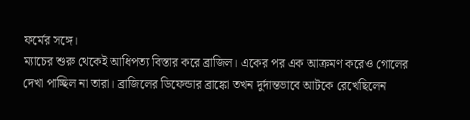ফর্মের সঙ্গে।
ম্যাচের শুরু থেকেই আধিপত্য বিস্তার করে ব্রাজিল। একের পর এক আক্রমণ করেও গোলের দেখা পাচ্ছিল না তারা। ব্রাজিলের ডিফেন্ডার ব্রাঙ্কো তখন দুর্দান্তভাবে আটকে রেখেছিলেন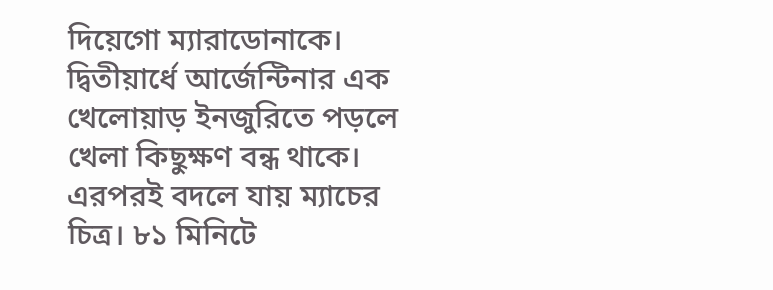দিয়েগো ম্যারাডোনাকে।
দ্বিতীয়ার্ধে আর্জেন্টিনার এক খেলোয়াড় ইনজুরিতে পড়লে খেলা কিছুক্ষণ বন্ধ থাকে। এরপরই বদলে যায় ম্যাচের চিত্র। ৮১ মিনিটে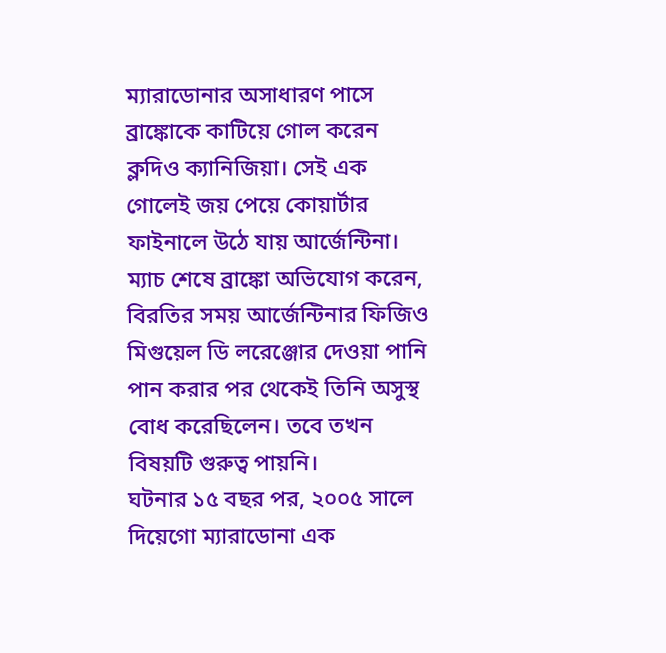ম্যারাডোনার অসাধারণ পাসে ব্রাঙ্কোকে কাটিয়ে গোল করেন ক্লদিও ক্যানিজিয়া। সেই এক গোলেই জয় পেয়ে কোয়ার্টার ফাইনালে উঠে যায় আর্জেন্টিনা।
ম্যাচ শেষে ব্রাঙ্কো অভিযোগ করেন, বিরতির সময় আর্জেন্টিনার ফিজিও মিগুয়েল ডি লরেঞ্জোর দেওয়া পানি পান করার পর থেকেই তিনি অসুস্থ বোধ করেছিলেন। তবে তখন বিষয়টি গুরুত্ব পায়নি।
ঘটনার ১৫ বছর পর, ২০০৫ সালে দিয়েগো ম্যারাডোনা এক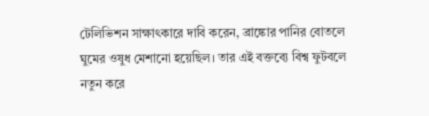টেলিভিশন সাক্ষাৎকারে দাবি করেন, ব্রাঙ্কোর পানির বোতলে ঘুমের ওষুধ মেশানো হয়েছিল। তার এই বক্তব্যে বিশ্ব ফুটবলে নতুন করে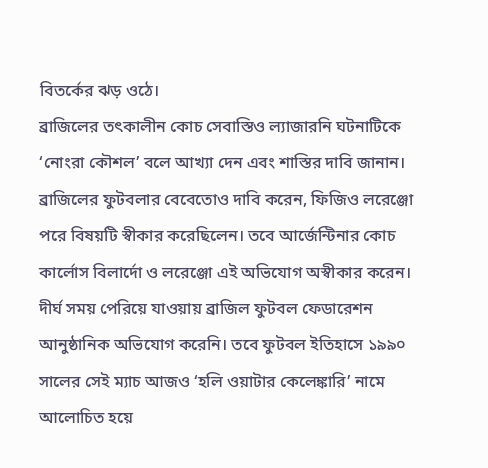বিতর্কের ঝড় ওঠে।
ব্রাজিলের তৎকালীন কোচ সেবাস্তিও ল্যাজারনি ঘটনাটিকে ‘নোংরা কৌশল’ বলে আখ্যা দেন এবং শাস্তির দাবি জানান। ব্রাজিলের ফুটবলার বেবেতোও দাবি করেন, ফিজিও লরেঞ্জো পরে বিষয়টি স্বীকার করেছিলেন। তবে আর্জেন্টিনার কোচ কার্লোস বিলার্দো ও লরেঞ্জো এই অভিযোগ অস্বীকার করেন।
দীর্ঘ সময় পেরিয়ে যাওয়ায় ব্রাজিল ফুটবল ফেডারেশন আনুষ্ঠানিক অভিযোগ করেনি। তবে ফুটবল ইতিহাসে ১৯৯০ সালের সেই ম্যাচ আজও ‘হলি ওয়াটার কেলেঙ্কারি’ নামে আলোচিত হয়ে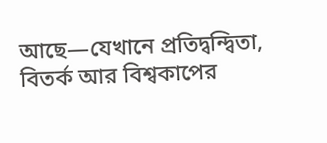আছে—যেখানে প্রতিদ্বন্দ্বিতা, বিতর্ক আর বিশ্বকাপের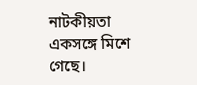নাটকীয়তা একসঙ্গে মিশে গেছে।